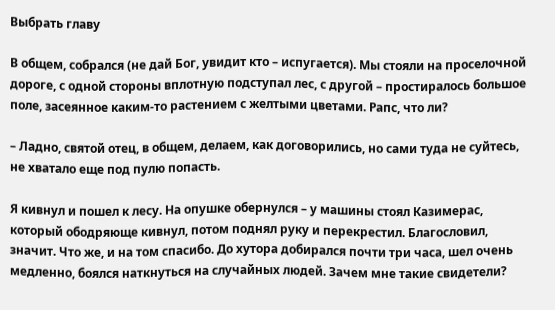Выбрать главу

В общем, собрался (не дай Бог, увидит кто – испугается). Мы стояли на проселочной дороге, с одной стороны вплотную подступал лес, с другой – простиралось большое поле, засеянное каким-то растением с желтыми цветами. Рапс, что ли?

– Ладно, святой отец, в общем, делаем, как договорились, но сами туда не суйтесь, не хватало еще под пулю попасть.

Я кивнул и пошел к лесу. На опушке обернулся – у машины стоял Казимерас, который ободряюще кивнул, потом поднял руку и перекрестил. Благословил, значит. Что же, и на том спасибо. До хутора добирался почти три часа, шел очень медленно, боялся наткнуться на случайных людей. Зачем мне такие свидетели?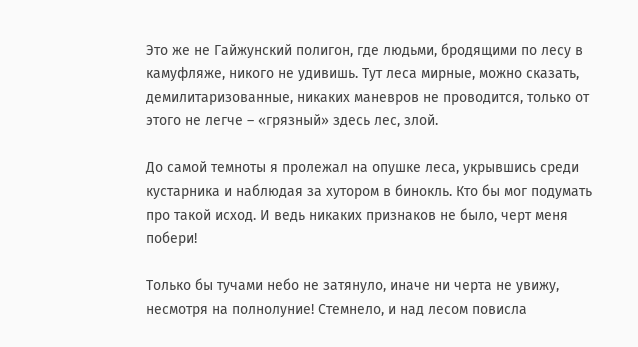Это же не Гайжунский полигон, где людьми, бродящими по лесу в камуфляже, никого не удивишь. Тут леса мирные, можно сказать, демилитаризованные, никаких маневров не проводится, только от этого не легче – «грязный» здесь лес, злой.

До самой темноты я пролежал на опушке леса, укрывшись среди кустарника и наблюдая за хутором в бинокль. Кто бы мог подумать про такой исход. И ведь никаких признаков не было, черт меня побери!

Только бы тучами небо не затянуло, иначе ни черта не увижу, несмотря на полнолуние! Стемнело, и над лесом повисла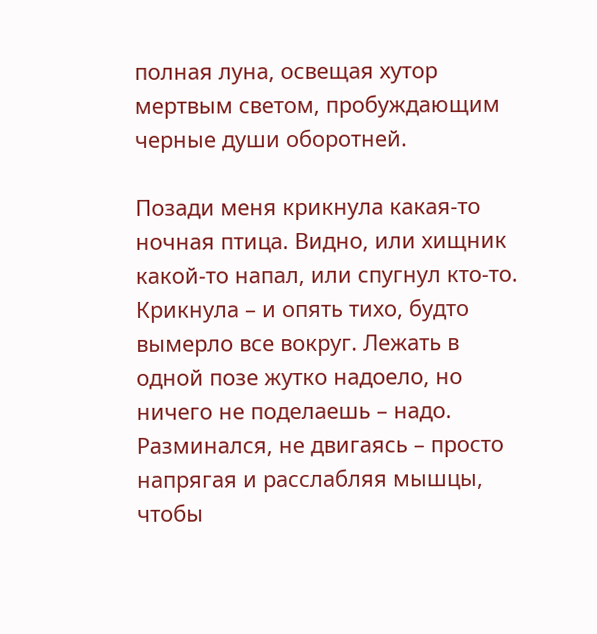полная луна, освещая хутор мертвым светом, пробуждающим черные души оборотней.

Позади меня крикнула какая-то ночная птица. Видно, или хищник какой-то напал, или спугнул кто-то. Крикнула – и опять тихо, будто вымерло все вокруг. Лежать в одной позе жутко надоело, но ничего не поделаешь – надо. Разминался, не двигаясь – просто напрягая и расслабляя мышцы, чтобы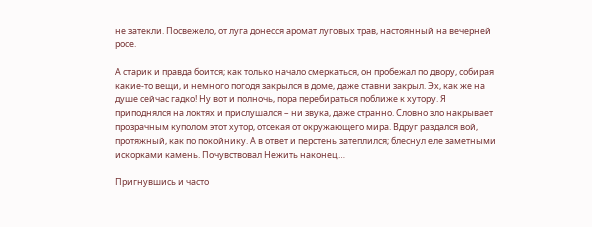не затекли. Посвежело, от луга донесся аромат луговых трав, настоянный на вечерней росе.

А старик и правда боится; как только начало смеркаться, он пробежал по двору, собирая какие-то вещи, и немного погодя закрылся в доме, даже ставни закрыл. Эх, как же на душе сейчас гадко! Ну вот и полночь, пора перебираться поближе к хутору. Я приподнялся на локтях и прислушался – ни звука, даже странно. Словно зло накрывает прозрачным куполом этот хутор, отсекая от окружающего мира. Вдруг раздался вой, протяжный, как по покойнику. А в ответ и перстень затеплился; блеснул еле заметными искорками камень. Почувствовал Нежить наконец…

Пригнувшись и часто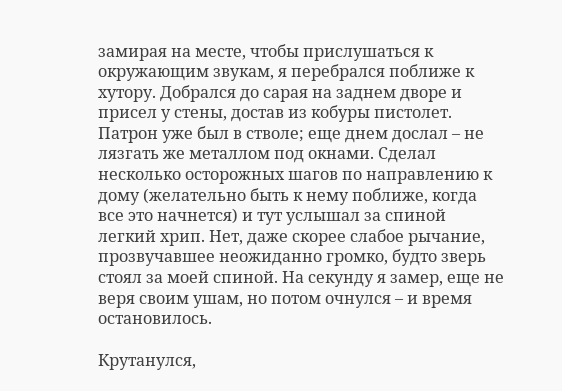замирая на месте, чтобы прислушаться к окружающим звукам, я перебрался поближе к хутору. Добрался до сарая на заднем дворе и присел у стены, достав из кобуры пистолет. Патрон уже был в стволе; еще днем дослал – не лязгать же металлом под окнами. Сделал несколько осторожных шагов по направлению к дому (желательно быть к нему поближе, когда все это начнется) и тут услышал за спиной легкий хрип. Нет, даже скорее слабое рычание, прозвучавшее неожиданно громко, будто зверь стоял за моей спиной. На секунду я замер, еще не веря своим ушам, но потом очнулся – и время остановилось.

Крутанулся,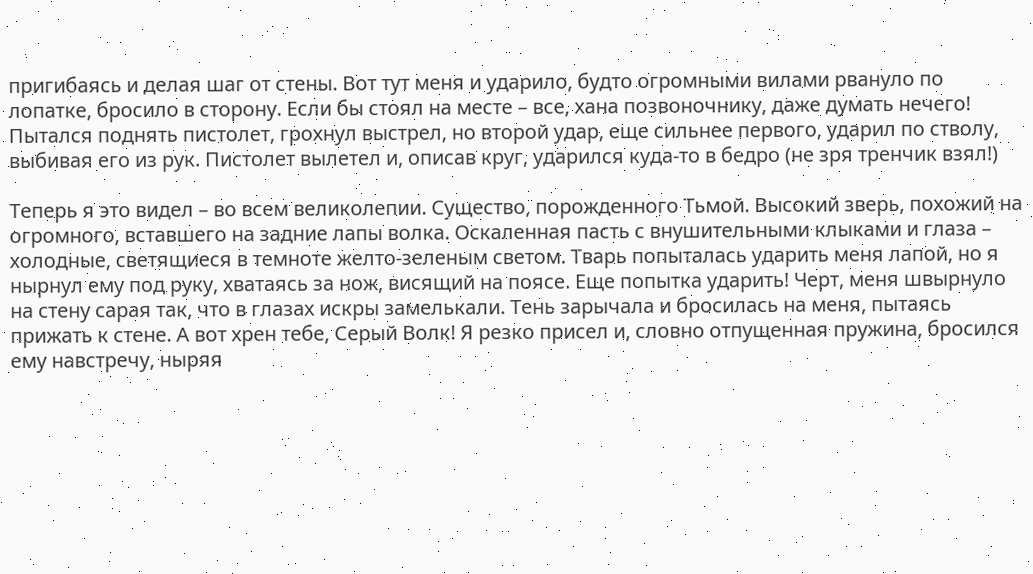пригибаясь и делая шаг от стены. Вот тут меня и ударило, будто огромными вилами рвануло по лопатке, бросило в сторону. Если бы стоял на месте – все, хана позвоночнику, даже думать нечего! Пытался поднять пистолет, грохнул выстрел, но второй удар, еще сильнее первого, ударил по стволу, выбивая его из рук. Пистолет вылетел и, описав круг, ударился куда-то в бедро (не зря тренчик взял!)

Теперь я это видел – во всем великолепии. Существо, порожденного Тьмой. Высокий зверь, похожий на огромного, вставшего на задние лапы волка. Оскаленная пасть с внушительными клыками и глаза – холодные, светящиеся в темноте желто-зеленым светом. Тварь попыталась ударить меня лапой, но я нырнул ему под руку, хватаясь за нож, висящий на поясе. Еще попытка ударить! Черт, меня швырнуло на стену сарая так, что в глазах искры замелькали. Тень зарычала и бросилась на меня, пытаясь прижать к стене. А вот хрен тебе, Серый Волк! Я резко присел и, словно отпущенная пружина, бросился ему навстречу, ныряя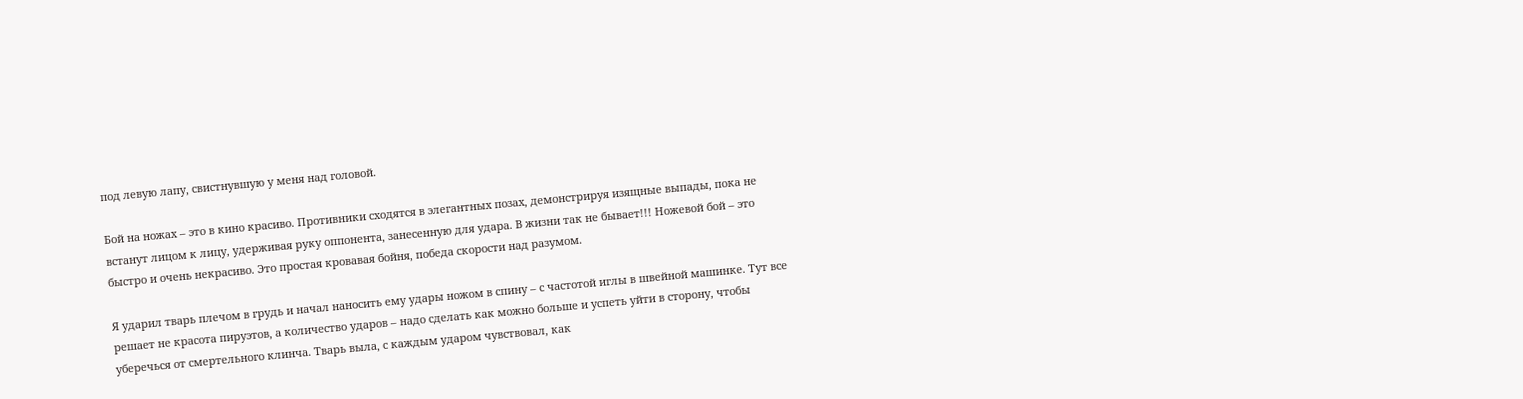под левую лапу, свистнувшую у меня над головой.

Бой на ножах – это в кино красиво. Противники сходятся в элегантных позах, демонстрируя изящные выпады, пока не встанут лицом к лицу, удерживая руку оппонента, занесенную для удара. В жизни так не бывает!!! Ножевой бой – это быстро и очень некрасиво. Это простая кровавая бойня, победа скорости над разумом.

Я ударил тварь плечом в грудь и начал наносить ему удары ножом в спину – с частотой иглы в швейной машинке. Тут все решает не красота пируэтов, а количество ударов – надо сделать как можно больше и успеть уйти в сторону, чтобы уберечься от смертельного клинча. Тварь выла, с каждым ударом чувствовал, как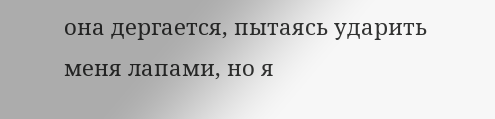она дергается, пытаясь ударить меня лапами, но я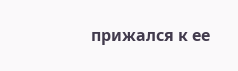прижался к ее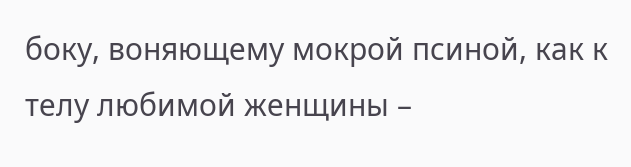боку, воняющему мокрой псиной, как к телу любимой женщины –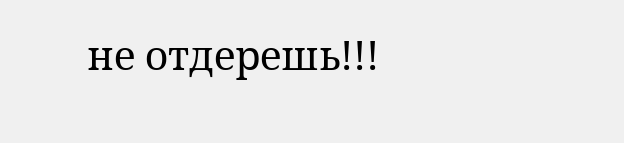не отдерешь!!!